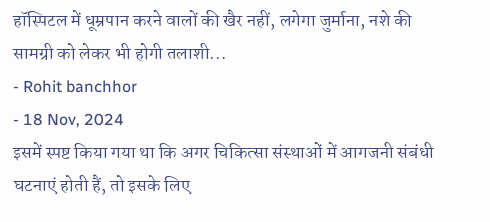हॉस्पिटल में धूम्रपान करने वालों की खैर नहीं, लगेगा जुर्माना, नशे की सामग्री को लेकर भी होगी तलाशी...
- Rohit banchhor
- 18 Nov, 2024
इसमें स्पष्ट किया गया था कि अगर चिकित्सा संस्थाओं में आगजनी संबंधी घटनाएं होती हैं, तो इसके लिए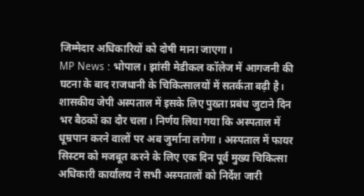जिम्मेदार अधिकारियों को दोषी माना जाएगा।
MP News : भोपाल। झांसी मेडीकल कॉलेज में आगजनी की घटना के बाद राजधानी के चिकित्सालयों में सतर्कता बढ़ी है। शासकीय जेपी अस्पताल में इसके लिए पुख्ता प्रबंध जुटाने दिन भर बैठकों का दौर चला। निर्णय लिया गया कि अस्पताल में धूम्रपान करने वालों पर अब जुर्माना लगेगा। अस्पताल में फायर सिस्टम को मजबूत करने के लिए एक दिन पूर्व मुख्य चिकित्सा अधिकारी कार्यालय ने सभी अस्पतालों को निर्देश जारी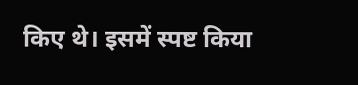किए थे। इसमें स्पष्ट किया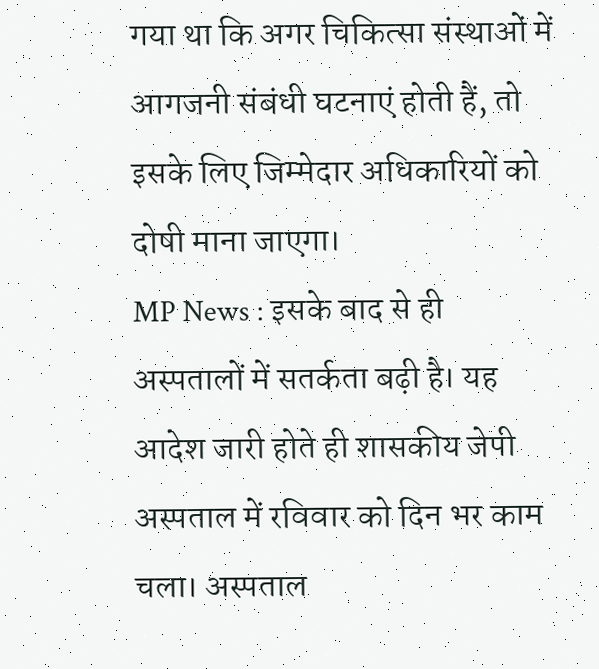गया था कि अगर चिकित्सा संस्थाओं में आगजनी संबंधी घटनाएं होती हैं, तो इसके लिए जिम्मेदार अधिकारियों को दोषी माना जाएगा।
MP News : इसके बाद से ही अस्पतालों में सतर्कता बढ़ी है। यह आदेश जारी होते ही शासकीय जेपी अस्पताल में रविवार को दिन भर काम चला। अस्पताल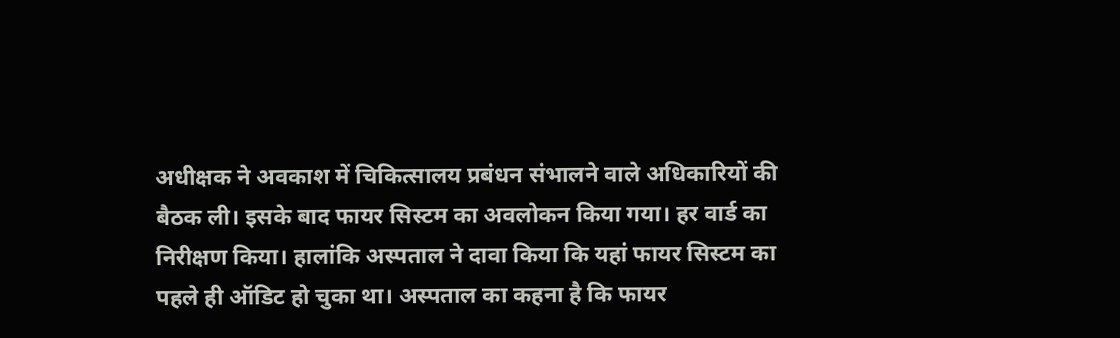अधीक्षक ने अवकाश में चिकित्सालय प्रबंधन संभालने वाले अधिकारियों की बैठक ली। इसके बाद फायर सिस्टम का अवलोकन किया गया। हर वार्ड का निरीक्षण किया। हालांकि अस्पताल ने दावा किया कि यहां फायर सिस्टम का पहले ही ऑडिट हो चुका था। अस्पताल का कहना है कि फायर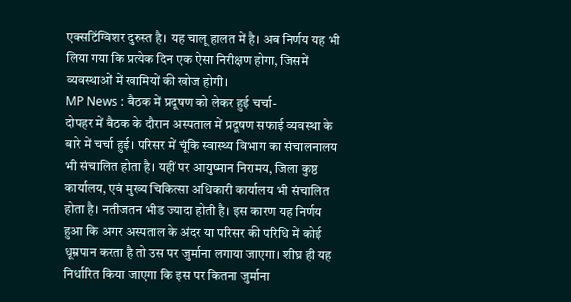एक्सटिंग्विशर दुरुस्त है। यह चालू हालत में है। अब निर्णय यह भी लिया गया कि प्रत्येक दिन एक ऐसा निरीक्षण होगा, जिसमें व्यवस्थाओं में खामियों की खोज होगी।
MP News : बैठक में प्रदूषण को लेकर हुई चर्चा-
दोपहर में बैठक के दौरान अस्पताल में प्रदूषण सफाई व्यवस्था के बारे में चर्चा हुई। परिसर में चूंकि स्वास्थ्य विभाग का संचालनालय भी संचालित होता है। यहीं पर आयुष्मान निरामय, जिला कुष्ठ कार्यालय, एवं मुख्य चिकित्सा अधिकारी कार्यालय भी संचालित होता है। नतीजतन भीड ज्यादा होती है। इस कारण यह निर्णय हुआ कि अगर अस्पताल के अंदर या परिसर की परिधि में कोई धूम्रपान करता है तो उस पर जुर्माना लगाया जाएगा। शीघ्र ही यह निर्धारित किया जाएगा कि इस पर कितना जुर्माना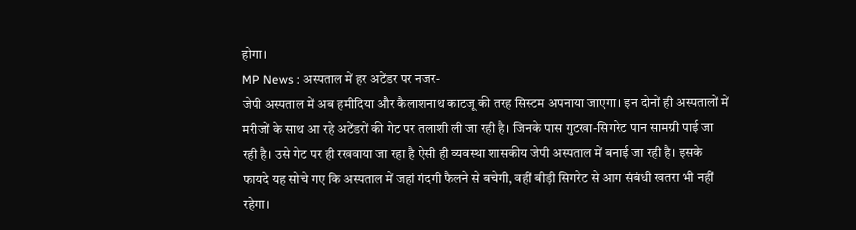होगा।
MP News : अस्पताल में हर अटेंडर पर नजर-
जेपी अस्पताल में अब हमीदिया और कैलाशनाथ काटजू की तरह सिस्टम अपनाया जाएगा। इन दोनों ही अस्पतालों में मरीजों के साथ आ रहे अटेंडरों की गेट पर तलाशी ली जा रही है। जिनके पास गुटखा-सिगरेट पान सामग्री पाई जा रही है। उसे गेट पर ही रखवाया जा रहा है ऐसी ही व्यवस्था शासकीय जेपी अस्पताल में बनाई जा रही है। इसके फायदे यह सोचे गए कि अस्पताल में जहां गंदगी फैलने से बचेगी, वहीं बीड़ी सिगरेट से आग संबंधी खतरा भी नहीं रहेगा।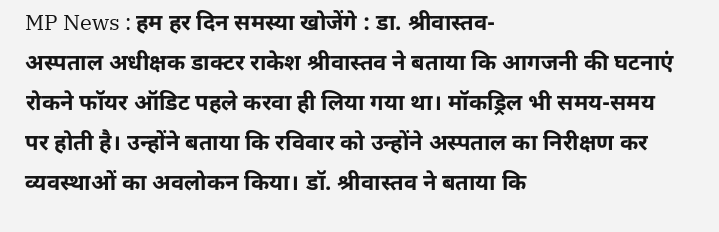MP News : हम हर दिन समस्या खोजेंगे : डा. श्रीवास्तव-
अस्पताल अधीक्षक डाक्टर राकेश श्रीवास्तव ने बताया कि आगजनी की घटनाएं रोकने फॉयर ऑडिट पहले करवा ही लिया गया था। मॉकड्रिल भी समय-समय पर होती है। उन्होंने बताया कि रविवार को उन्होंने अस्पताल का निरीक्षण कर व्यवस्थाओं का अवलोकन किया। डॉ. श्रीवास्तव ने बताया कि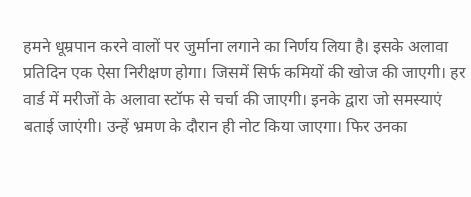हमने धूम्रपान करने वालों पर जुर्माना लगाने का निर्णय लिया है। इसके अलावा प्रतिदिन एक ऐसा निरीक्षण होगा। जिसमें सिर्फ कमियों की खोज की जाएगी। हर वार्ड में मरीजों के अलावा स्टॉफ से चर्चा की जाएगी। इनके द्वारा जो समस्याएं बताई जाएंगी। उन्हें भ्रमण के दौरान ही नोट किया जाएगा। फिर उनका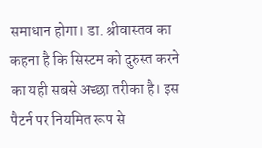समाधान होगा। डा. श्रीवास्तव का कहना है कि सिस्टम को दुरुस्त करने का यही सबसे अच्छा तरीका है। इस पैटर्न पर नियमित रूप से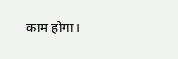काम होगा।